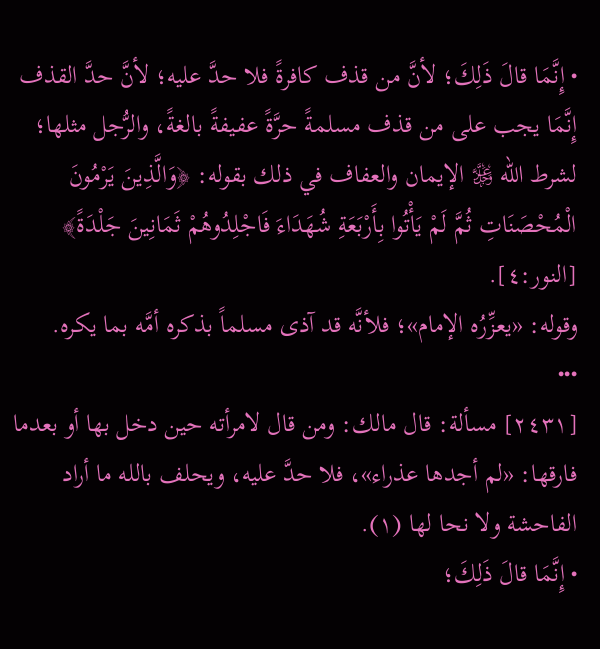• إِنَّمَا قالَ ذَلِكَ؛ لأنَّ من قذف كافرةً فلا حدَّ عليه؛ لأنَّ حدَّ القذف إِنَّمَا يجب على من قذف مسلمةً حرَّةً عفيفةً بالغةً، والرُّجل مثلها؛ لشرط الله ﷿ الإيمان والعفاف في ذلك بقوله: ﴿وَالَّذِينَ يَرْمُونَ الْمُحْصَنَاتِ ثُمَّ لَمْ يَأْتُوا بِأَرْبَعَةِ شُهَدَاءَ فَاجْلِدُوهُمْ ثَمَانِينَ جَلْدَةً﴾ [النور:٤].
وقوله: «يعزِّرُه الإمام»؛ فلأنَّه قد آذى مسلماً بذكره أمَّه بما يكره.
•••
[٢٤٣١] مسألة: قال مالك: ومن قال لامرأته حين دخل بها أو بعدما فارقها: «لم أجدها عذراء»، فلا حدَّ عليه، ويحلف بالله ما أراد الفاحشة ولا نحا لها (١).
• إِنَّمَا قالَ ذَلِكَ؛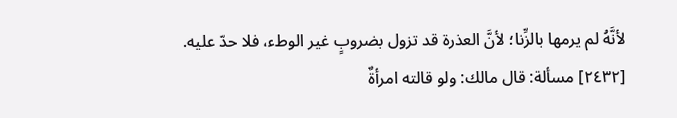لأنَّهُ لم يرمها بالزِّنا؛ لأنَّ العذرة قد تزول بضروبٍ غير الوطء، فلا حدّ عليه.
[٢٤٣٢] مسألة: قال مالك: ولو قالته امرأةٌ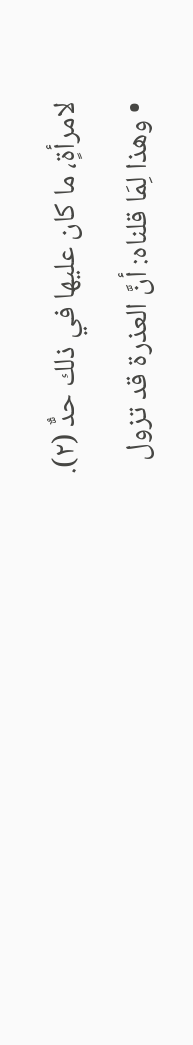لامرأةٍ، ما كان عليها في ذلك حدٌّ (٢).
• وهذا لِمَا قلناه: أنَّ العذرة قد تزول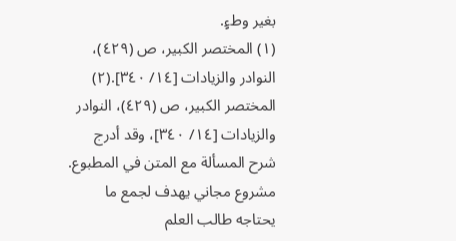بغير وطءٍ.
(١) المختصر الكبير، ص (٤٢٩)، النوادر والزيادات [١٤/ ٣٤٠].(٢) المختصر الكبير، ص (٤٢٩)، النوادر والزيادات [١٤/ ٣٤٠]، وقد أدرج شرح المسألة مع المتن في المطبوع.
مشروع مجاني يهدف لجمع ما يحتاجه طالب العلم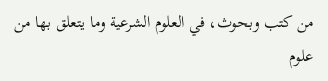من كتب وبحوث، في العلوم الشرعية وما يتعلق بها من علوم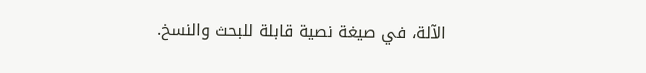الآلة، في صيغة نصية قابلة للبحث والنسخ.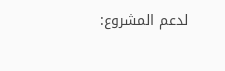لدعم المشروع: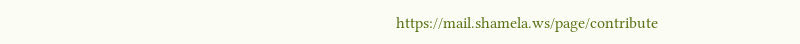https://mail.shamela.ws/page/contribute